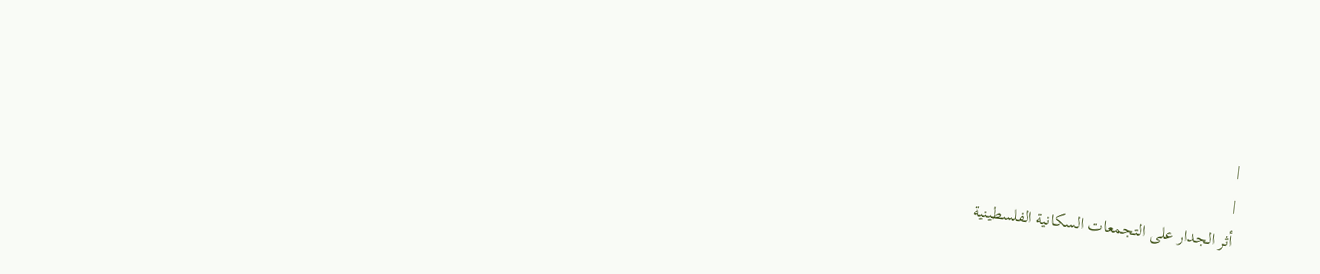|
|
أثر الجدار على التجمعات السكانية الفلسطينية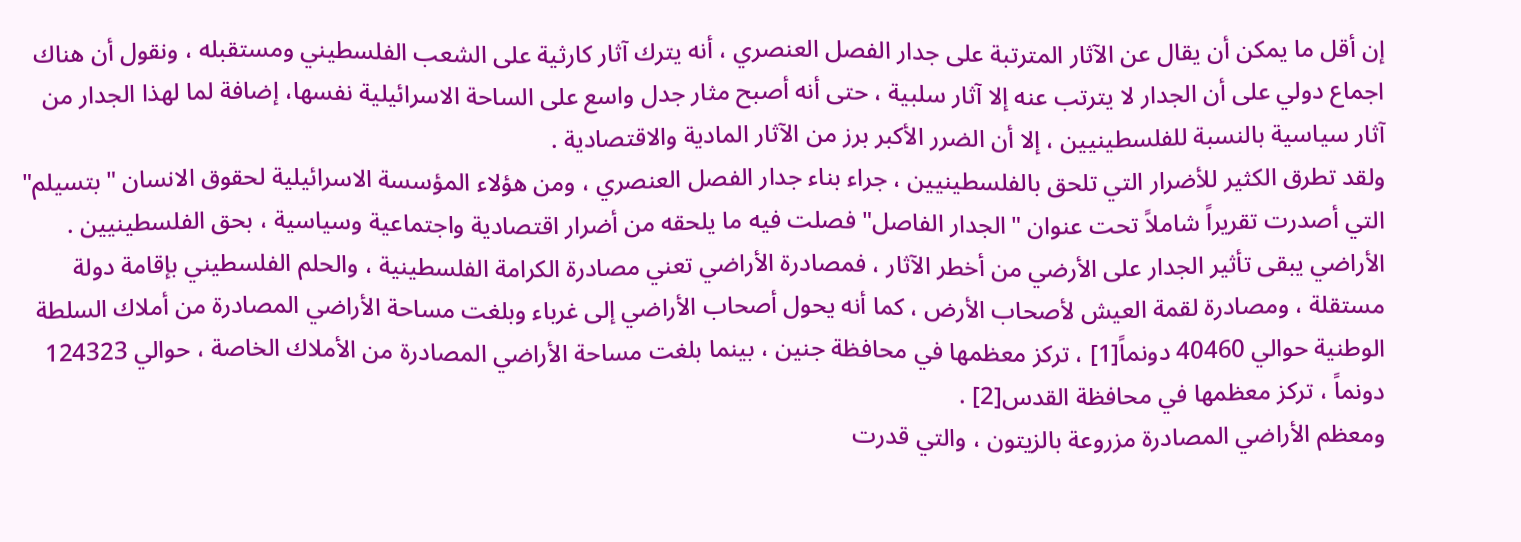إن أقل ما يمكن أن يقال عن الآثار المترتبة على جدار الفصل العنصري ، أنه يترك آثار كارثية على الشعب الفلسطيني ومستقبله ، ونقول أن هناك اجماع دولي على أن الجدار لا يترتب عنه إلا آثار سلبية ، حتى أنه أصبح مثار جدل واسع على الساحة الاسرائيلية نفسها، إضافة لما لهذا الجدار من آثار سياسية بالنسبة للفلسطينيين ، إلا أن الضرر الأكبر برز من الآثار المادية والاقتصادية .
ولقد تطرق الكثير للأضرار التي تلحق بالفلسطينيين ، جراء بناء جدار الفصل العنصري ، ومن هؤلاء المؤسسة الاسرائيلية لحقوق الانسان "بتسيلم" التي أصدرت تقريراً شاملاً تحت عنوان "الجدار الفاصل" فصلت فيه ما يلحقه من أضرار اقتصادية واجتماعية وسياسية ، بحق الفلسطينيين .
الأراضي يبقى تأثير الجدار على الأرضي من أخطر الآثار ، فمصادرة الأراضي تعني مصادرة الكرامة الفلسطينية ، والحلم الفلسطيني بإقامة دولة مستقلة ، ومصادرة لقمة العيش لأصحاب الأرض ، كما أنه يحول أصحاب الأراضي إلى غرباء وبلغت مساحة الأراضي المصادرة من أملاك السلطة الوطنية حوالي 40460 دونماً[1] ، تركز معظمها في محافظة جنين ، بينما بلغت مساحة الأراضي المصادرة من الأملاك الخاصة ، حوالي 124323 دونماً ، تركز معظمها في محافظة القدس[2] .
ومعظم الأراضي المصادرة مزروعة بالزيتون ، والتي قدرت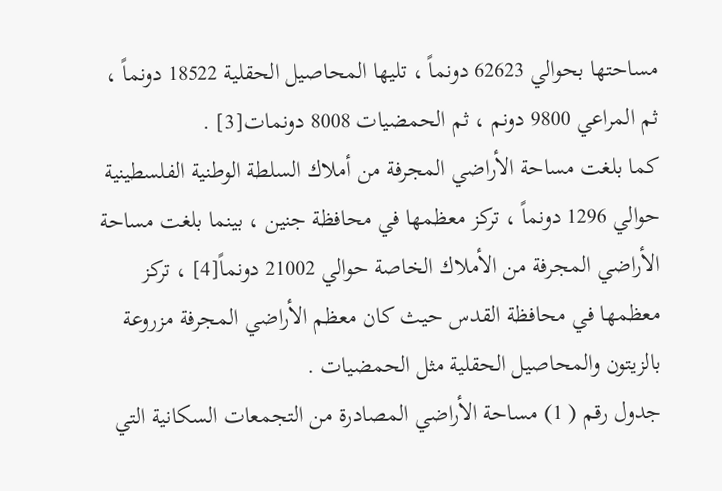مساحتها بحوالي 62623 دونماً ، تليها المحاصيل الحقلية 18522 دونماً ، ثم المراعي 9800 دونم ، ثم الحمضيات 8008 دونمات[3] .
كما بلغت مساحة الأراضي المجرفة من أملاك السلطة الوطنية الفلسطينية حوالي 1296 دونماً ، تركز معظمها في محافظة جنين ، بينما بلغت مساحة الأراضي المجرفة من الأملاك الخاصة حوالي 21002 دونماً[4] ، تركز معظمها في محافظة القدس حيث كان معظم الأراضي المجرفة مزروعة بالزيتون والمحاصيل الحقلية مثل الحمضيات .
جدول رقم ( 1) مساحة الأراضي المصادرة من التجمعات السكانية التي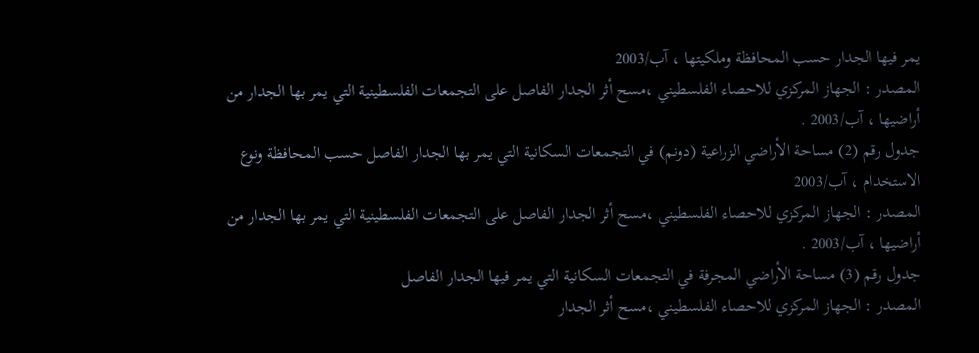يمر فيها الجدار حسب المحافظة وملكيتها ، آب/2003
المصدر : الجهاز المركزي للاحصاء الفلسطيني ،مسح أثر الجدار الفاصل على التجمعات الفلسطينية التي يمر بها الجدار من أراضيها ، آب/2003 .
جدول رقم (2) مساحة الأراضي الزراعية (دونم) في التجمعات السكانية التي يمر بها الجدار الفاصل حسب المحافظة ونوع الاستخدام ، آب/2003
المصدر : الجهاز المركزي للاحصاء الفلسطيني ،مسح أثر الجدار الفاصل على التجمعات الفلسطينية التي يمر بها الجدار من أراضيها ، آب/2003 .
جدول رقم (3) مساحة الأراضي المجرفة في التجمعات السكانية التي يمر فيها الجدار الفاصل
المصدر : الجهاز المركزي للاحصاء الفلسطيني ،مسح أثر الجدار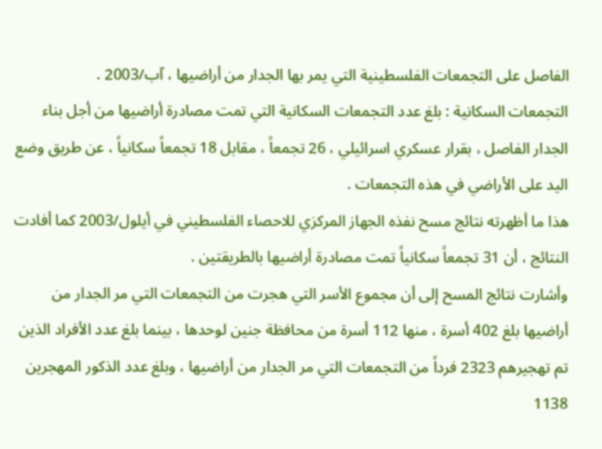الفاصل على التجمعات الفلسطينية التي يمر بها الجدار من أراضيها ، آب/2003 .
التجمعات السكانية : بلغ عدد التجمعات السكانية التي تمت مصادرة أراضيها من أجل بناء الجدار الفاصل ، بقرار عسكري اسرائيلي ، 26 تجمعاً ، مقابل 18 تجمعاً سكانياً ، عن طريق وضع اليد على الأراضي في هذه التجمعات .
هذا ما أظهرته نتائج مسح نفذه الجهاز المركزي للاحصاء الفلسطيني في أيلول/2003 كما أفادت النتائج ، أن 31 تجمعاً سكانياً تمت مصادرة أراضيها بالطريقتين .
وأشارت نتائج المسح إلى أن مجموع الأسر التي هجرت من التجمعات التي مر الجدار من أراضيها بلغ 402 أسرة ، منها 112 أسرة من محافظة جنين لوحدها ، بينما بلغ عدد الأفراد الذين تم تهجيرهم 2323 فرداً من التجمعات التي مر الجدار من أراضيها ، وبلغ عدد الذكور المهجرين 1138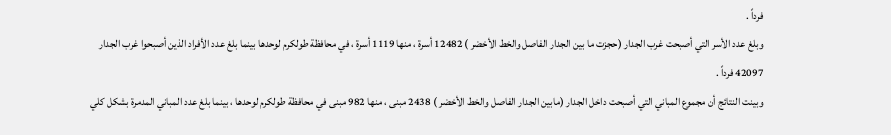فرداً .
وبلغ عدد الأسر التي أصبحت غرب الجدار (حجزت ما بين الجدار الفاصل والخط الأخضر ) 12482 أسرة ، منها 1119 أسرة ، في محافظة طولكرم لوحدها بينما بلغ عدد الأفراد الذين أصبحوا غرب الجدار 42097 فرداً .
وبينت النتائج أن مجموع المباني التي أصبحت داخل الجدار (مابين الجدار الفاصل والخط الأخضر ) 2438 مبنى ، منها 982 مبنى في محافظة طولكرم لوحدها ، بينما بلغ عدد المباني المدمرة بشكل كلي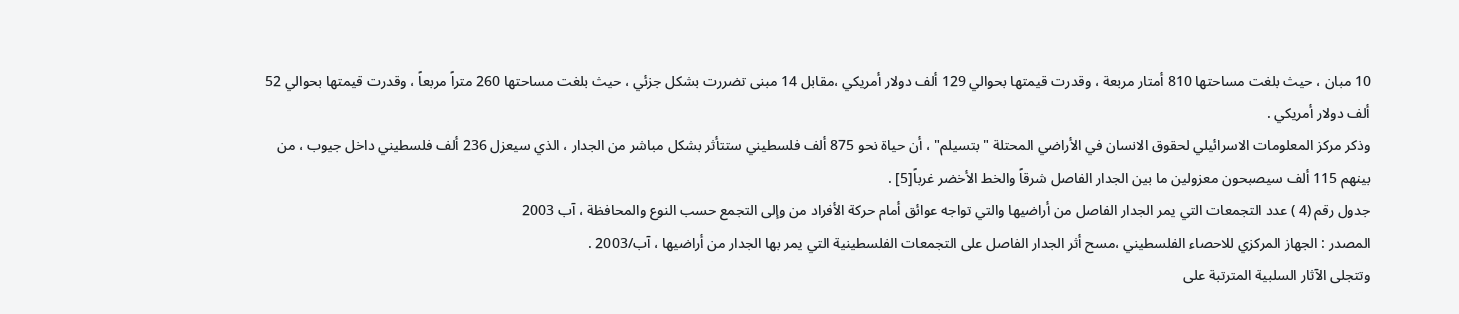10 مبان ، حيث بلغت مساحتها 810 أمتار مربعة ، وقدرت قيمتها بحوالي 129 ألف دولار أمريكي ،مقابل 14 مبنى تضررت بشكل جزئي ، حيث بلغت مساحتها 260 متراً مربعاً ، وقدرت قيمتها بحوالي 52 ألف دولار أمريكي .
وذكر مركز المعلومات الاسرائيلي لحقوق الانسان في الأراضي المحتلة "بتسيلم" ، أن حياة نحو 875 ألف فلسطيني ستتأثر بشكل مباشر من الجدار ، الذي سيعزل 236 ألف فلسطيني داخل جيوب ، من بينهم 115 ألف سيصبحون معزولين ما بين الجدار الفاصل شرقاً والخط الأخضر غرباً[5] .
جدول رقم (4 ) عدد التجمعات التي يمر الجدار الفاصل من أراضيها والتي تواجه عوائق أمام حركة الأفراد من وإلى التجمع حسب النوع والمحافظة ، آب 2003
المصدر : الجهاز المركزي للاحصاء الفلسطيني ،مسح أثر الجدار الفاصل على التجمعات الفلسطينية التي يمر بها الجدار من أراضيها ، آب/2003 .
وتتجلى الآثار السلبية المترتبة على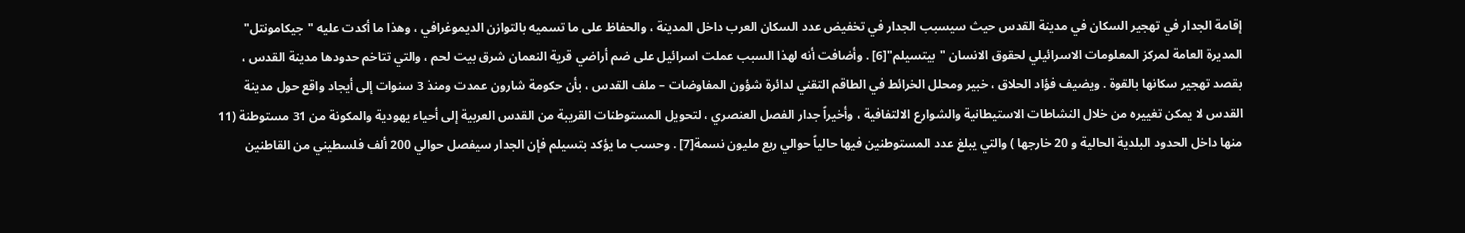إقامة الجدار في تهجير السكان في مدينة القدس حيث سيسبب الجدار في تخفيض عدد السكان العرب داخل المدينة ، والحفاظ على ما تسميه بالتوازن الديموغرافي ، وهذا ما أكدت عليه "جيكامونتل" المديرة العامة لمركز المعلومات الاسرائيلي لحقوق الانسان "بيتسيلم"[6] . وأضافت أنه لهذا السبب عملت اسرائيل على ضم أراضي قرية النعمان شرق بيت لحم ، والتي تتاخم حدودها مدينة القدس ، بقصد تهجير سكانها بالقوة . ويضيف فؤاد الحلاق ، خبير ومحلل الخرائط في الطاقم التقني لدائرة شؤون المفاوضات – ملف القدس ، بأن حكومة شارون عمدت ومنذ 3 سنوات إلى أيجاد واقع حول مدينة القدس لا يمكن تغييره من خلال النشاطات الاستيطانية والشوارع الالتفافية ، وأخيراً جدار الفصل العنصري ، لتحويل المستوطنات القريبة من القدس العربية إلى أحياء يهودية والمكونة من 31 مستوطنة (11 منها داخل الحدود البلدية الحالية و 20 خارجها ) والتي يبلغ عدد المستوطنين فيها حالياً حوالي ربع مليون نسمة[7] . وحسب ما يؤكد بتسيلم فإن الجدار سيفصل حوالي 200 ألف فلسطيني من القاطنين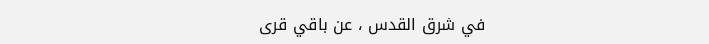في شرق القدس ، عن باقي قرى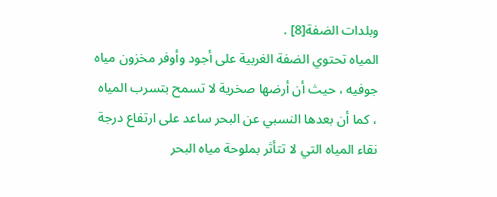وبلدات الضفة[8] .
المياه تحتوي الضفة الغربية على أجود وأوفر مخزون مياه جوفيه ، حيث أن أرضها صخرية لا تسمح بتسرب المياه ، كما أن بعدها النسبي عن البحر ساعد على ارتفاع درجة نقاء المياه التي لا تتأثر بملوحة مياه البحر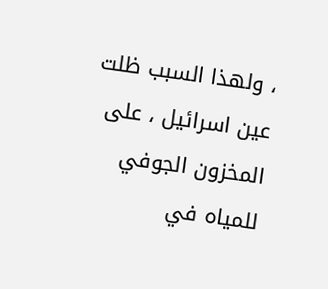، ولهذا السبب ظلت عين اسرائيل ، على المخزون الجوفي للمياه في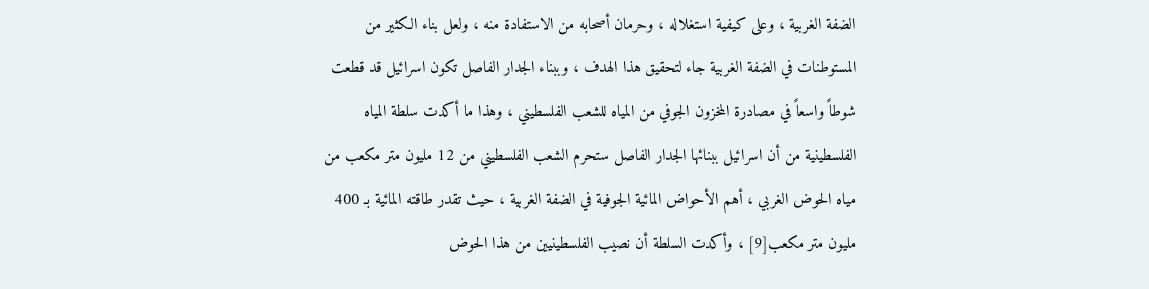الضفة الغربية ، وعلى كيفية استغلاله ، وحرمان أصحابه من الاستفادة منه ، ولعل بناء الكثير من المستوطنات في الضفة الغربية جاء لتحقيق هذا الهدف ، وببناء الجدار الفاصل تكون اسرائيل قد قطعت شوطاً واسعاً في مصادرة المخزون الجوفي من المياه للشعب الفلسطيني ، وهذا ما أكدت سلطة المياه الفلسطينية من أن اسرائيل ببنائها الجدار الفاصل ستحرم الشعب الفلسطيني من 12 مليون متر مكعب من مياه الحوض الغربي ، أهم الأحواض المائية الجوفية في الضفة الغربية ، حيث تقدر طاقته المائية بـ 400 مليون متر مكعب[9] ، وأكدت السلطة أن نصيب الفلسطينيين من هذا الحوض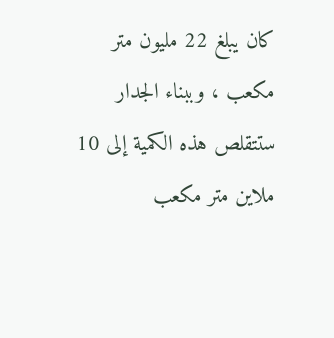كان يبلغ 22 مليون متر مكعب ، وببناء الجدار ستتقلص هذه الكمية إلى 10 ملاين متر مكعب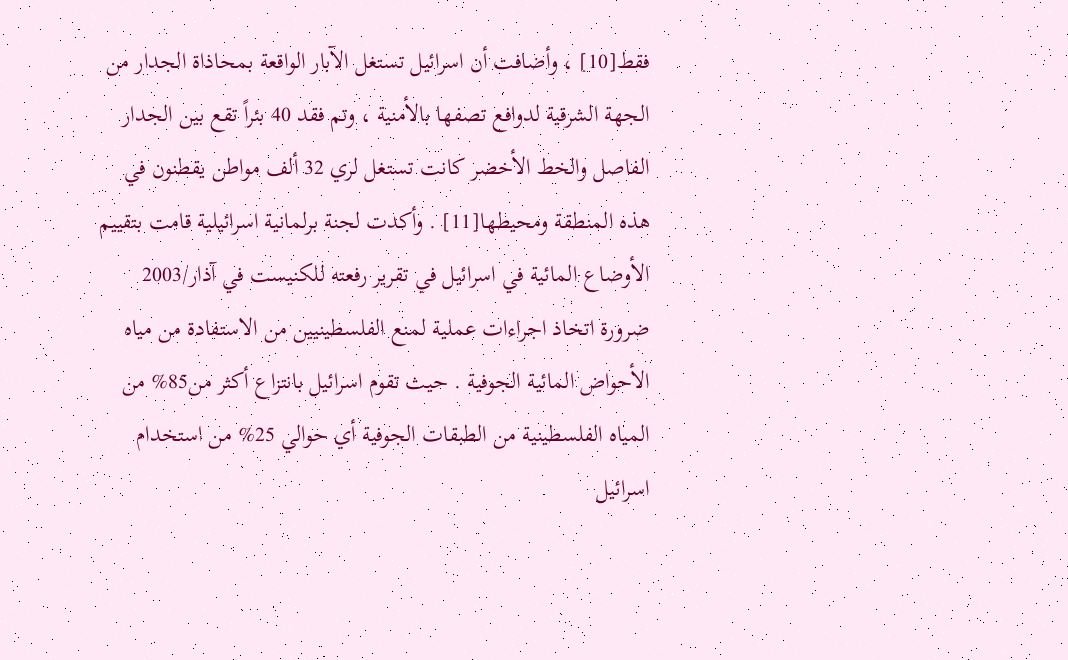فقط[10] ، وأضافت أن اسرائيل تستغل الآبار الواقعة بمحاذاة الجدار من الجهة الشرقية لدوافع تصفها بالأمنية ، وتم فقد 40 بئراً تقع بين الجدار الفاصل والخط الأخضر كانت تستغل لري 32 ألف مواطن يقطنون في هذه المنطقة ومحيطها[11] . وأكدت لجنة برلمانية اسرائيلية قامت بتقييم الأوضاع المائية في اسرائيل في تقرير رفعته للكنيست في آذار/2003 ضرورة اتخاذ اجراءات عملية لمنع الفلسطينيين من الاستفادة من مياه الأحواض المائية الجوفية . حيث تقوم اسرائيل بانتزاع أكثر من85% من المياه الفلسطينية من الطبقات الجوفية أي حوالي 25% من استخدام اسرائيل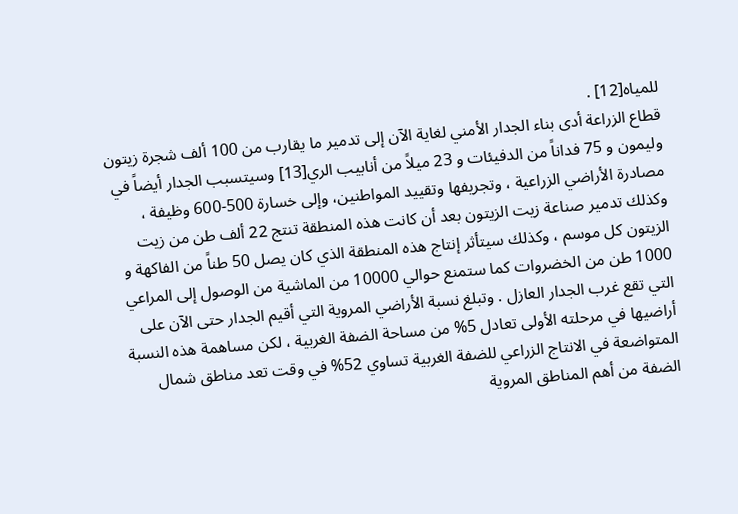للمياه[12] .
قطاع الزراعة أدى بناء الجدار الأمني لغاية الآن إلى تدمير ما يقارب من 100 ألف شجرة زيتون وليمون و 75 فداناً من الدفيئات و 23 ميلاً من أنابيب الري[13] وسيتسبب الجدار أيضاً في مصادرة الأراضي الزراعية ، وتجريفها وتقييد المواطنين، وإلى خسارة 500-600 وظيفة ، وكذلك تدمير صناعة زيت الزيتون بعد أن كانت هذه المنطقة تنتج 22 ألف طن من زيت الزيتون كل موسم ، وكذلك سيتأثر إنتاج هذه المنطقة الذي كان يصل 50 طناً من الفاكهة و 1000 طن من الخضروات كما ستمنع حوالي 10000 من الماشية من الوصول إلى المراعي التي تقع غرب الجدار العازل . وتبلغ نسبة الأراضي المروية التي أقيم الجدار حتى الآن على أراضيها في مرحلته الأولى تعادل 5% من مساحة الضفة الغربية ، لكن مساهمة هذه النسبة المتواضعة في الانتاج الزراعي للضفة الغربية تساوي 52% في وقت تعد مناطق شمال الضفة من أهم المناطق المروية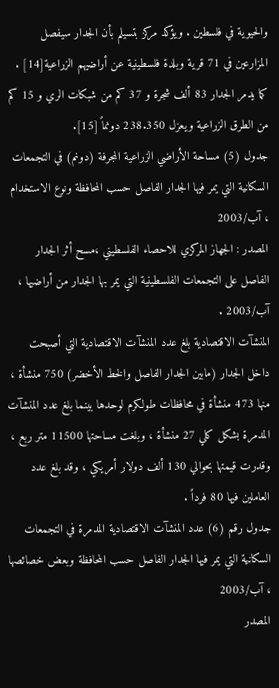والحيوية في فلسطين . ويؤكد مركز بتسيلم بأن الجدار سيفصل المزارعين في 71 قرية وبلدة فلسطينية عن أراضيهم الزراعية[14] . كما يدمر الجدار 83 ألف شجرة و 37 كم من شبكات الري و 15 كم من الطرق الزراعية ويعزل 238.350 دونماً [15].
جدول (5) مساحة الأراضي الزراعية المجرفة (دونم) في التجمعات السكانية التي يمر فيها الجدار الفاصل حسب المحافظة ونوع الاستخدام ، آب/2003
المصدر : الجهاز المركزي للاحصاء الفلسطيني ،مسح أثر الجدار الفاصل على التجمعات الفلسطينية التي يمر بها الجدار من أراضيها ، آب/2003 .
المنشآت الاقتصادية بلغ عدد المنشآت الاقتصادية التي أصبحت داخل الجدار (مابين الجدار الفاصل والخط الأخضر) 750 منشأة ، منها 473 منشأة في محافظات طولكرم لوحدها بينما بلغ عدد المنشآت المدمرة بشكل كلي 27 منشأة ، وبلغت مساحتها 11500 متر ربع ، وقدرت قيمتها بحوالي 130 ألف دولار أمريكي ، وقد بلغ عدد العاملين فيها 80 فرداً .
جدول رقم (6) عدد المنشآت الاقتصادية المدمرة في التجمعات السكانية التي يمر فيها الجدار الفاصل حسب المحافظة وبعض خصائصها ، آب/2003
المصدر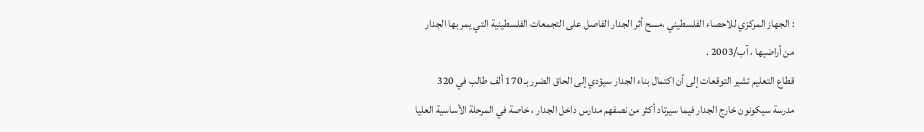: الجهاز المركزي للاحصاء الفلسطيني ،مسح أثر الجدار الفاصل على التجمعات الفلسطينية التي يمر بها الجدار من أراضيها ، آب/2003 .
قطاع التعليم تشير التوقعات إلى أن اكتمال بناء الجدار سيؤدي إلى الحاق الضرر بـ 170 ألف طالب في 320 مدرسة سيكونون خارج الجدار فيما سيرتاد أكثر من نصفهم مدارس داخل الجدار ، خاصة في المرحلة الأساسية العليا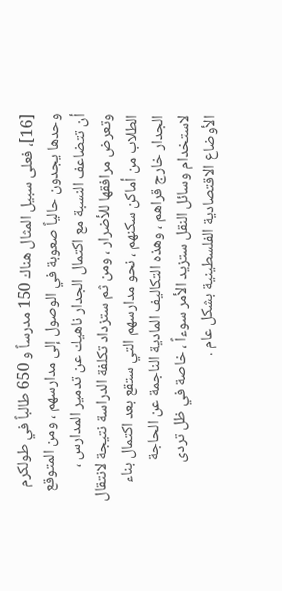[16]، فعلى سبيل المثال هناك 150 مدرساً و 650 طالباً في طولكرم وحدها يجدون حالياً صعوبة في الوصول إلى مدارسهم ، ومن المتوقع أن تتضاعف النسبة مع اكتمال الجدار ناهيك عن تدمير المدارس ، وتعرض مرافقها للأضرار ، ومن ثم ستزداد تكلفة الدراسة نتيجة لانتقال الطلاب من أماكن سكنهم ، نحو مدارسهم التي ستقع بعد اكتمال بناء الجدار خارج قراهم ، وهذه التكاليف المادية الناجمة عن الحاجة لاستخدام وسائل النقل ستزيد الأمر سوءاً ، خاصة في ظل تردى الأوضاع الاقتصادية الفلسطينية بشكل عام .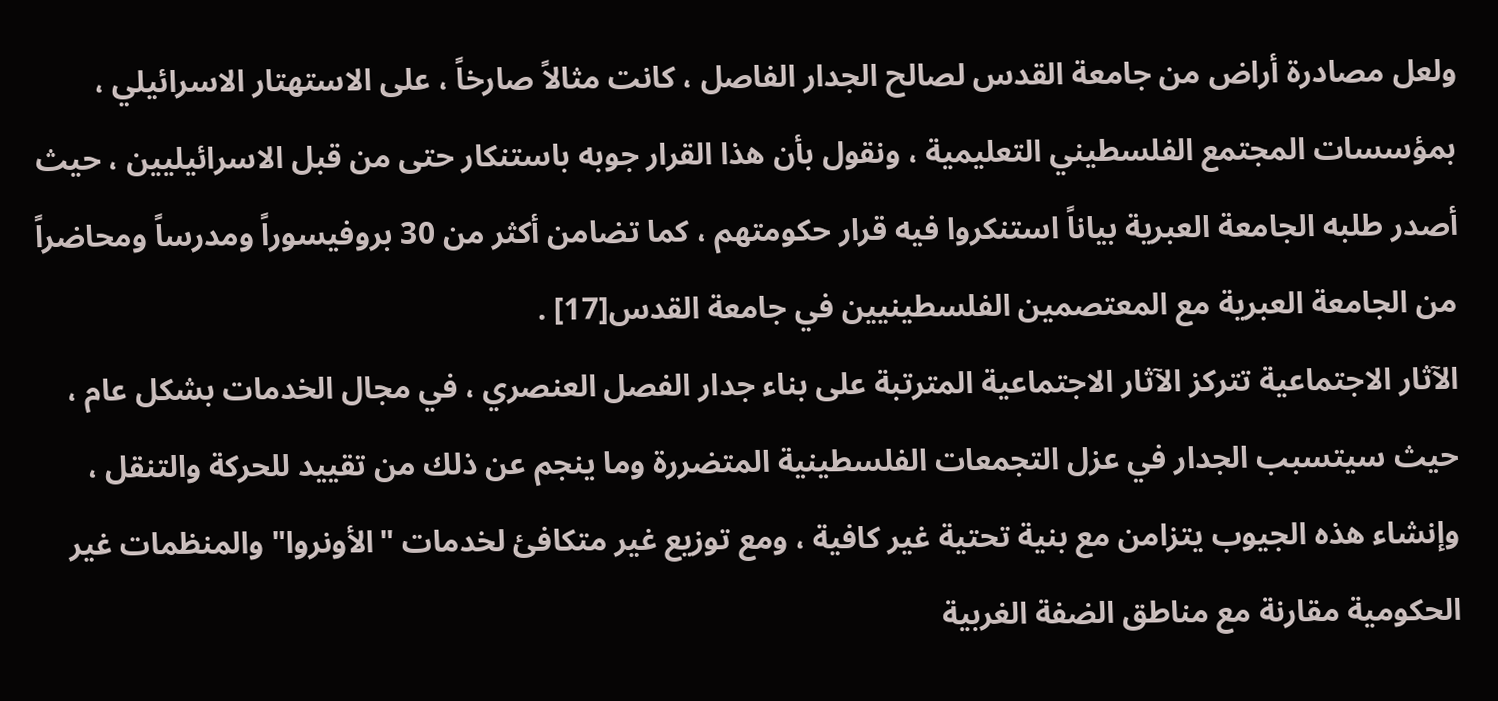ولعل مصادرة أراض من جامعة القدس لصالح الجدار الفاصل ، كانت مثالاً صارخاً ، على الاستهتار الاسرائيلي ، بمؤسسات المجتمع الفلسطيني التعليمية ، ونقول بأن هذا القرار جوبه باستنكار حتى من قبل الاسرائيليين ، حيث أصدر طلبه الجامعة العبرية بياناً استنكروا فيه قرار حكومتهم ، كما تضامن أكثر من 30 بروفيسوراً ومدرساً ومحاضراً من الجامعة العبرية مع المعتصمين الفلسطينيين في جامعة القدس[17] .
الآثار الاجتماعية تتركز الآثار الاجتماعية المترتبة على بناء جدار الفصل العنصري ، في مجال الخدمات بشكل عام ، حيث سيتسبب الجدار في عزل التجمعات الفلسطينية المتضررة وما ينجم عن ذلك من تقييد للحركة والتنقل ، وإنشاء هذه الجيوب يتزامن مع بنية تحتية غير كافية ، ومع توزيع غير متكافئ لخدمات "الأونروا" والمنظمات غير الحكومية مقارنة مع مناطق الضفة الغربية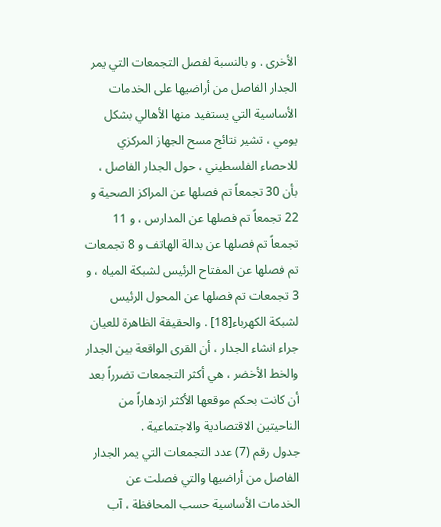الأخرى . و بالنسبة لفصل التجمعات التي يمر الجدار الفاصل من أراضيها على الخدمات الأساسية التي يستفيد منها الأهالي بشكل يومي ، تشير نتائج مسح الجهاز المركزي للاحصاء الفلسطيني ، حول الجدار الفاصل ، بأن 30 تجمعاً تم فصلها عن المراكز الصحية و 22 تجمعاً تم فصلها عن المدارس ، و 11 تجمعاً تم فصلها عن بدالة الهاتف و 8 تجمعات تم فصلها عن المفتاح الرئيس لشبكة المياه ، و 3 تجمعات تم فصلها عن المحول الرئيس لشبكة الكهرباء[18] . والحقيقة الظاهرة للعيان جراء انشاء الجدار ، أن القرى الواقعة بين الجدار والخط الأخضر ، هي أكثر التجمعات تضرراً بعد أن كانت بحكم موقعها الأكثر ازدهاراً من الناحيتين الاقتصادية والاجتماعية .
جدول رقم (7) عدد التجمعات التي يمر الجدار الفاصل من أراضيها والتي فصلت عن الخدمات الأساسية حسب المحافظة ، آب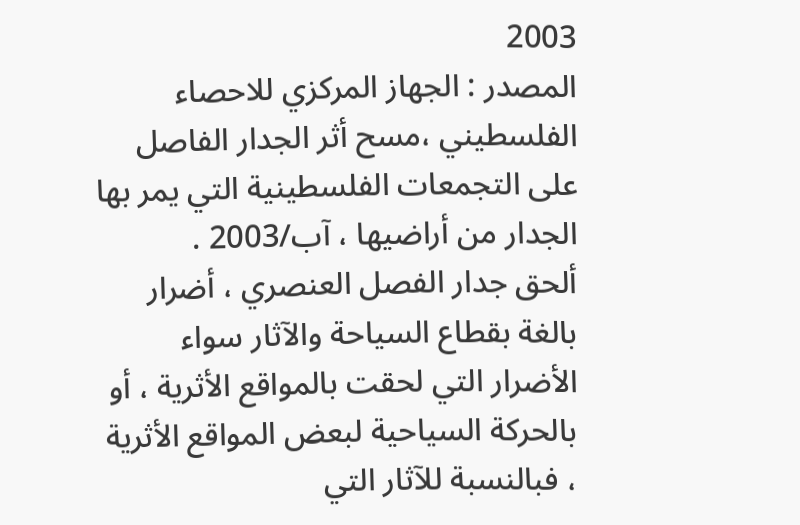2003
المصدر : الجهاز المركزي للاحصاء الفلسطيني ،مسح أثر الجدار الفاصل على التجمعات الفلسطينية التي يمر بها الجدار من أراضيها ، آب/2003 .
ألحق جدار الفصل العنصري ، أضرار بالغة بقطاع السياحة والآثار سواء الأضرار التي لحقت بالمواقع الأثرية ، أو بالحركة السياحية لبعض المواقع الأثرية ، فبالنسبة للآثار التي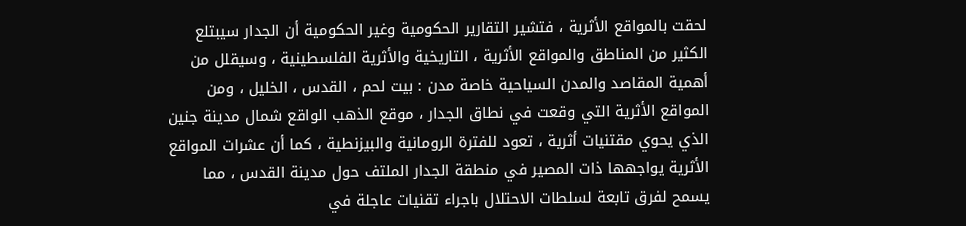لحقت بالمواقع الأثرية ، فتشير التقارير الحكومية وغير الحكومية أن الجدار سيبتلع الكثير من المناطق والمواقع الأثرية ، التاريخية والأثرية الفلسطينية ، وسيقلل من أهمية المقاصد والمدن السياحية خاصة مدن : بيت لحم ، القدس ، الخليل ، ومن المواقع الأثرية التي وقعت في نطاق الجدار ، موقع الذهب الواقع شمال مدينة جنين الذي يحوي مقتنيات أثرية ، تعود للفترة الرومانية والبيزنطية ، كما أن عشرات المواقع الأثرية يواجهها ذات المصير في منطقة الجدار الملتف حول مدينة القدس ، مما يسمح لفرق تابعة لسلطات الاحتلال باجراء تقنيات عاجلة في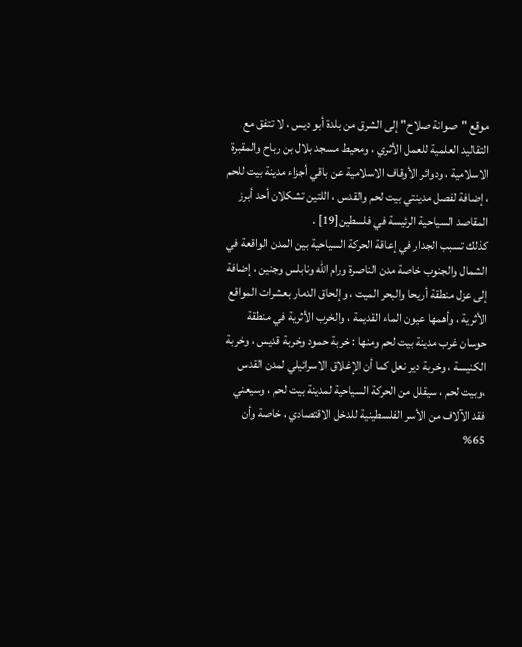موقع "صوانة صلاح" إلى الشرق من بلدة أبو ديس ، لا تتفق مع التقاليد العلمية للعمل الأثري ، ومحيط مسجد بلال بن رباح والمقبرة الاسلامية ، ودوائر الأوقاف الاسلامية عن باقي أجزاء مدينة بيت للحم ، إضافة لفصل مدينتي بيت لحم والقدس ، اللتين تشكلان أحد أبرز المقاصد السياحية الرئيسة في فلسطين[19] .
كذلك تسبب الجدار في إعاقة الحركة السياحية بين المدن الواقعة في الشمال والجنوب خاصة مدن الناصرة ورام الله ونابلس وجنين ، إضافة إلى عزل منطقة أريحا والبحر الميت ، وإلحاق الدمار بعشرات المواقع الأثرية ، وأهمها عيون الماء القديمة ، والخرب الأثرية في منطقة حوسان غرب مدينة بيت لحم ومنها : خربة حمود وخربة قديس ، وخربة الكنيسة ، وخربة دير نعل كما أن الإغلاق الاسرائيلي لمدن القدس ،وبيت لحم ، سيقلل من الحركة السياحية لمدينة بيت لحم ، وسيعني فقد الآلاف من الأسر الفلسطينية للدخل الاقتصادي ، خاصة وأن 65%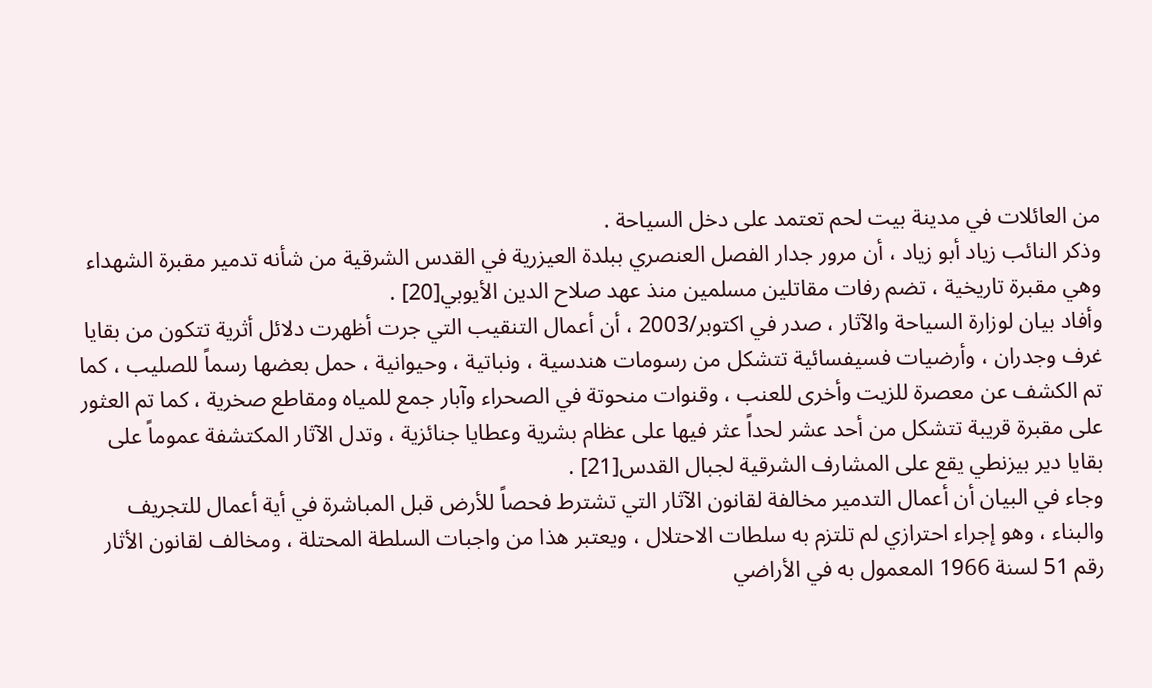من العائلات في مدينة بيت لحم تعتمد على دخل السياحة .
وذكر النائب زياد أبو زياد ، أن مرور جدار الفصل العنصري ببلدة العيزرية في القدس الشرقية من شأنه تدمير مقبرة الشهداء وهي مقبرة تاريخية ، تضم رفات مقاتلين مسلمين منذ عهد صلاح الدين الأيوبي[20] .
وأفاد بيان لوزارة السياحة والآثار ، صدر في اكتوبر/2003 ، أن أعمال التنقيب التي جرت أظهرت دلائل أثرية تتكون من بقايا غرف وجدران ، وأرضيات فسيفسائية تتشكل من رسومات هندسية ، ونباتية ، وحيوانية ، حمل بعضها رسماً للصليب ، كما تم الكشف عن معصرة للزيت وأخرى للعنب ، وقنوات منحوتة في الصحراء وآبار جمع للمياه ومقاطع صخرية ، كما تم العثور على مقبرة قريبة تتشكل من أحد عشر لحداً عثر فيها على عظام بشرية وعطايا جنائزية ، وتدل الآثار المكتشفة عموماً على بقايا دير بيزنطي يقع على المشارف الشرقية لجبال القدس[21] .
وجاء في البيان أن أعمال التدمير مخالفة لقانون الآثار التي تشترط فحصاً للأرض قبل المباشرة في أية أعمال للتجريف والبناء ، وهو إجراء احترازي لم تلتزم به سلطات الاحتلال ، ويعتبر هذا من واجبات السلطة المحتلة ، ومخالف لقانون الأثار رقم 51 لسنة 1966 المعمول به في الأراضي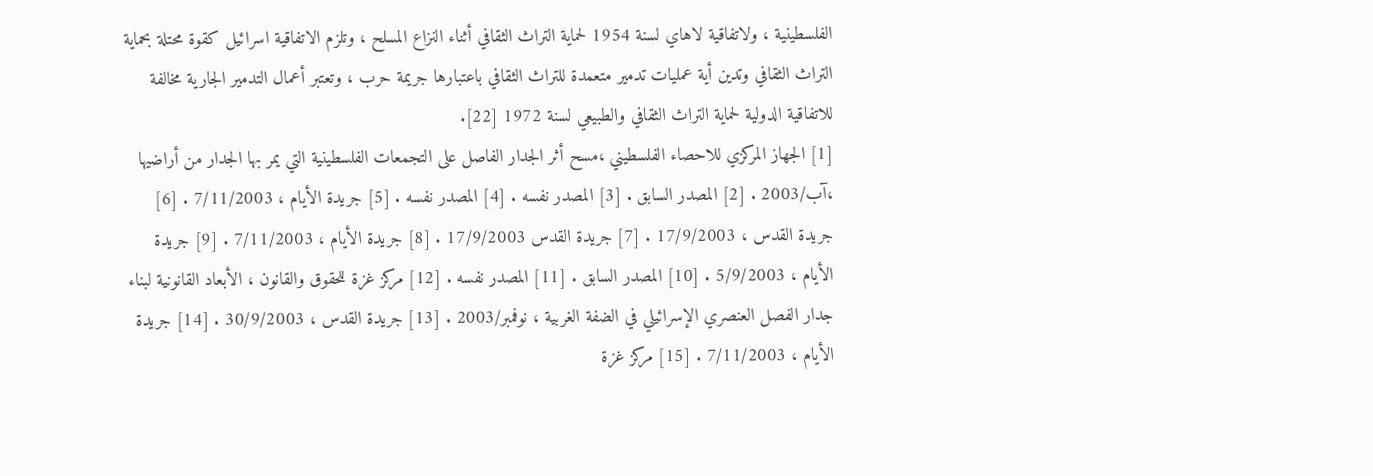الفلسطينية ، ولاتفاقية لاهاي لسنة 1954 لحماية التراث الثقافي أثناء النزاع المسلح ، وتلزم الاتفاقية اسرائيل كقوة محتلة بحماية التراث الثقافي وتدين أية عمليات تدمير متعمدة للتراث الثقافي باعتبارها جريمة حرب ، وتعتبر أعمال التدمير الجارية مخالفة للاتفاقية الدولية لحماية التراث الثقافي والطبيعي لسنة 1972 [22].
[1] الجهاز المركزي للاحصاء الفلسطيني ،مسح أثر الجدار الفاصل على التجمعات الفلسطينية التي يمر بها الجدار من أراضيها ،آب/2003 . [2] المصدر السابق . [3] المصدر نفسه . [4] المصدر نفسه . [5] جريدة الأيام ، 7/11/2003 . [6] جريدة القدس ، 17/9/2003 . [7] جريدة القدس 17/9/2003 . [8] جريدة الأيام ، 7/11/2003 . [9] جريدة الأيام ، 5/9/2003 . [10] المصدر السابق . [11] المصدر نفسه . [12] مركز غزة للحقوق والقانون ، الأبعاد القانونية لبناء جدار الفصل العنصري الإسرائيلي في الضفة الغربية ، نوفمبر/2003 . [13] جريدة القدس ، 30/9/2003 . [14] جريدة الأيام ، 7/11/2003 . [15] مركز غزة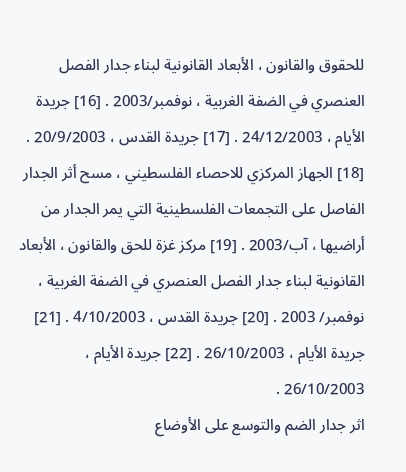للحقوق والقانون ، الأبعاد القانونية لبناء جدار الفصل العنصري في الضفة الغربية ، نوفمبر/2003 . [16] جريدة الأيام ، 24/12/2003 . [17] جريدة القدس ، 20/9/2003 . [18] الجهاز المركزي للاحصاء الفلسطيني ، مسح أثر الجدار الفاصل على التجمعات الفلسطينية التي يمر الجدار من أراضيها ، آب/2003 . [19] مركز غزة للحق والقانون ، الأبعاد القانونية لبناء جدار الفصل العنصري في الضفة الغربية ، نوفمبر/ 2003 . [20] جريدة القدس ، 4/10/2003 . [21] جريدة الأيام ، 26/10/2003 . [22] جريدة الأيام ، 26/10/2003 .
اثر جدار الضم والتوسع على الأوضاع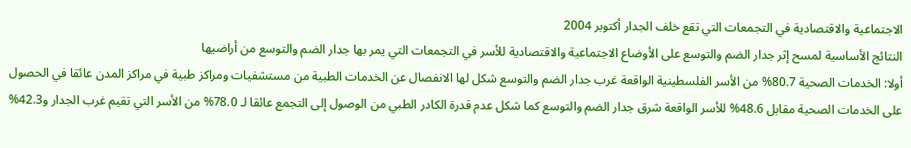الاجتماعية والاقتصادية في التجمعات التي تقع خلف الجدار أكتوبر 2004
النتائج الأساسية لمسح إثر جدار الضم والتوسع على الأوضاع الاجتماعية والاقتصادية للأسر في التجمعات التي يمر بها جدار الضم والتوسع من أراضيها
أولا: الخدمات الصحية 80.7% من الأسر الفلسطينية الواقعة غرب جدار الضم والتوسع شكل لها الانفصال عن الخدمات الطبية من مستشفيات ومراكز طبية في مراكز المدن عائقا في الحصول على الخدمات الصحية مقابل 48.6% للأسر الواقعة شرق جدار الضم والتوسع كما شكل عدم قدرة الكادر الطبي من الوصول إلى التجمع عائقا لـ 78.0% من الأسر التي تقيم غرب الجدار و42.3%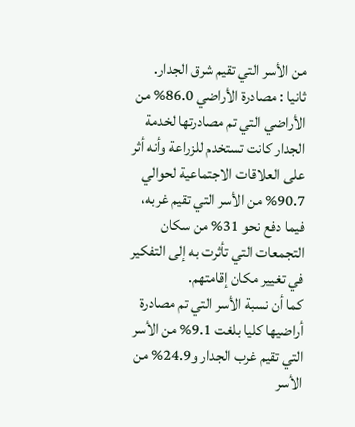من الأسر التي تقيم شرق الجدار.
ثانيا : مصادرة الأراضي 86.0% من الأراضي التي تم مصادرتها لخدمة الجدار كانت تستخدم للزراعة وأنه أثر على العلاقات الاجتماعية لحوالي 90.7% من الأسر التي تقيم غربه، فيما دفع نحو 31% من سكان التجمعات التي تأثرت به إلى التفكير في تغيير مكان إقامتهم.
كما أن نسبة الأسر التي تم مصادرة أراضيها كليا بلغت 9.1% من الأسر التي تقيم غرب الجدار و24.9% من الأسر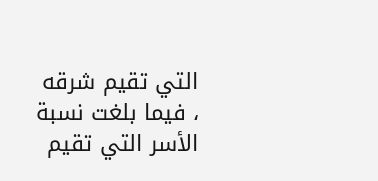التي تقيم شرقه ، فيما بلغت نسبة الأسر التي تقيم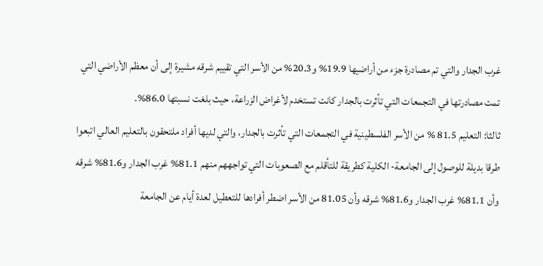غرب الجدار والتي تم مصادرة جزء من أراضيها 19.9% و20.3% من الأسر التي تقييم شرقه مشيرة إلى أن معظم الأراضي التي تمت مصادرتها في التجمعات التي تأثرت بالجدار كانت تستخدم لأغراض الزراعة، حيث بلغت نسبتها 86.0%.
ثالثا: التعليم 81.5 % من الأسر الفلسطينية في التجمعات التي تأثرت بالجدار، والتي لديها أفراد ملتحقون بالتعليم العالي اتبعوا طرقا بديلة للوصول إلى الجامعة- الكلية كطريقة للتأقلم مع الصعوبات التي تواجههم منهم 81.1% غرب الجدار و81.6% شرقه وأن 81.1% غرب الجدار و81.6% شرقه وأن 81.05 من الأسر اضطر أفرادها للتعطيل لعدة أيام عن الجامعة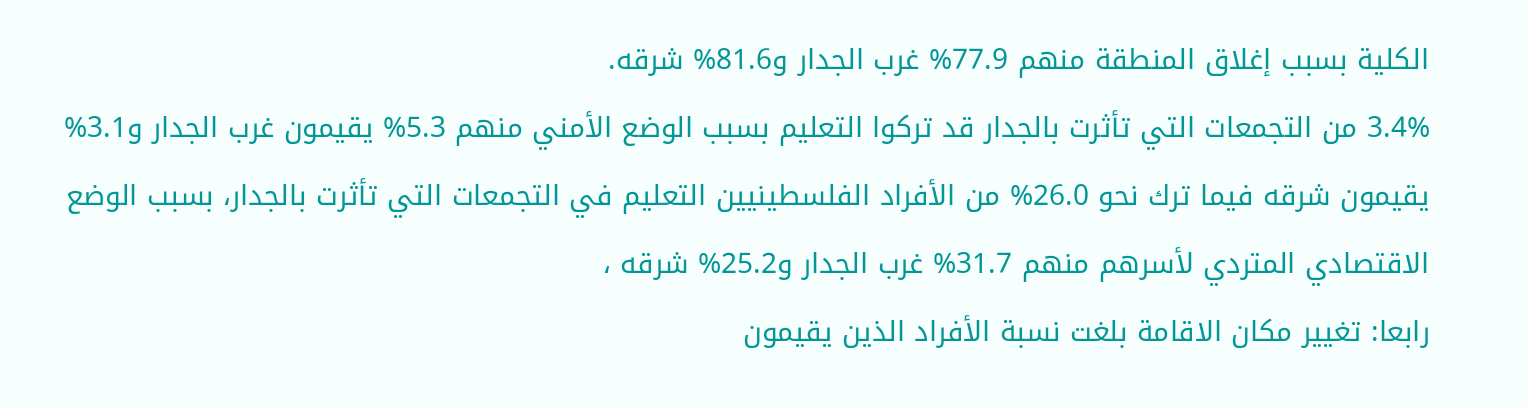الكلية بسبب إغلاق المنطقة منهم 77.9% غرب الجدار و81.6% شرقه.
3.4% من التجمعات التي تأثرت بالجدار قد تركوا التعليم بسبب الوضع الأمني منهم 5.3% يقيمون غرب الجدار و3.1% يقيمون شرقه فيما ترك نحو 26.0% من الأفراد الفلسطينيين التعليم في التجمعات التي تأثرت بالجدار، بسبب الوضع الاقتصادي المتردي لأسرهم منهم 31.7% غرب الجدار و25.2% شرقه ،
رابعا: تغيير مكان الاقامة بلغت نسبة الأفراد الذين يقيمون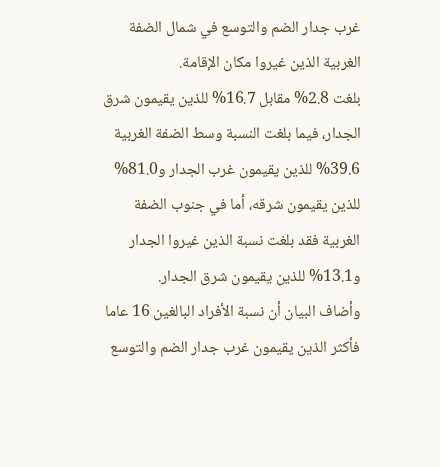غرب جدار الضم والتوسع في شمال الضفة الغربية الذين غيروا مكان الإقامة.
بلغت 2.8% مقابل 16.7% للذين يقيمون شرق الجدار، فيما بلغت النسبة وسط الضفة الغربية 39.6% للذين يقيمون غرب الجدار و81.0% للذين يقيمون شرقه، أما في جنوب الضفة الغربية فقد بلغت نسبة الذين غيروا الجدار و13.1% للذين يقيمون شرق الجدار.
وأضاف البيان أن نسبة الأفراد البالغين 16 عاما فأكثر الذين يقيمون غرب جدار الضم والتوسع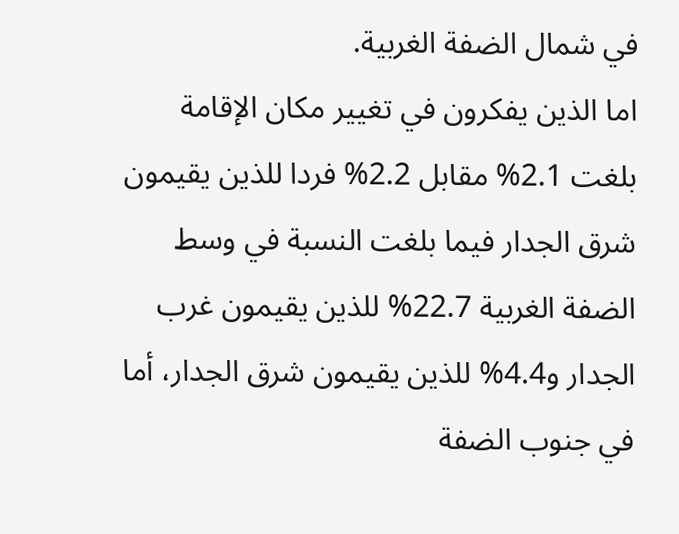في شمال الضفة الغربية.
اما الذين يفكرون في تغيير مكان الإقامة بلغت 2.1% مقابل 2.2% فردا للذين يقيمون شرق الجدار فيما بلغت النسبة في وسط الضفة الغربية 22.7% للذين يقيمون غرب الجدار و4.4% للذين يقيمون شرق الجدار، أما في جنوب الضفة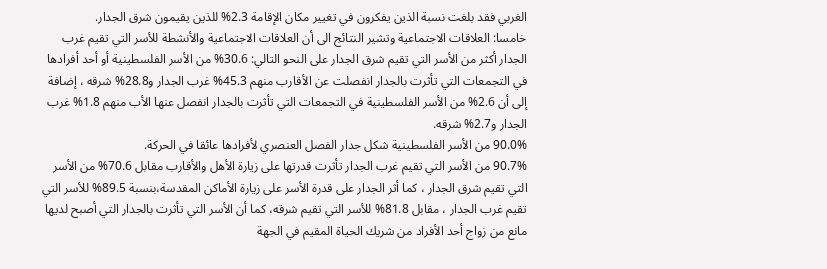الغربي فقد بلغت نسبة الذين يفكرون في تغيير مكان الإقامة 2.3% للذين يقيمون شرق الجدار.
خامسا: العلاقات الاجتماعية وتشير النتائج الى أن العلاقات الاجتماعية والأنشطة للأسر التي تقيم غرب الجدار أكثر من الأسر التي تقيم شرق الجدار على النحو التالي: 30.6% من الأسر الفلسطينية أو أحد أفرادها في التجمعات التي تأثرت بالجدار انفصلت عن الأقارب منهم 45.3% غرب الجدار و28.8% شرقه ، إضافة إلى أن 2.6% من الأسر الفلسطينية في التجمعات التي تأثرت بالجدار انفصل عنها الأب منهم 1.8% غرب الجدار و2.7% شرقه.
90.0% من الأسر الفلسطينية شكل جدار الفصل العنصري لأفرادها عائقا في الحركة.
90.7% من الأسر التي تقيم غرب الجدار تأثرت قدرتها على زيارة الأهل والأقارب مقابل 70.6% من الأسر التي تقيم شرق الجدار ، كما أثر الجدار على قدرة الأسر على زيارة الأماكن المقدسة،بنسبة 89.5% للأسر التي تقيم غرب الجدار ، مقابل 81.8% للأسر التي تقيم شرقه، كما أن الأسر التي تأثرت بالجدار التي أصبح لديها مانع من زواج أحد الأفراد من شريك الحياة المقيم في الجهة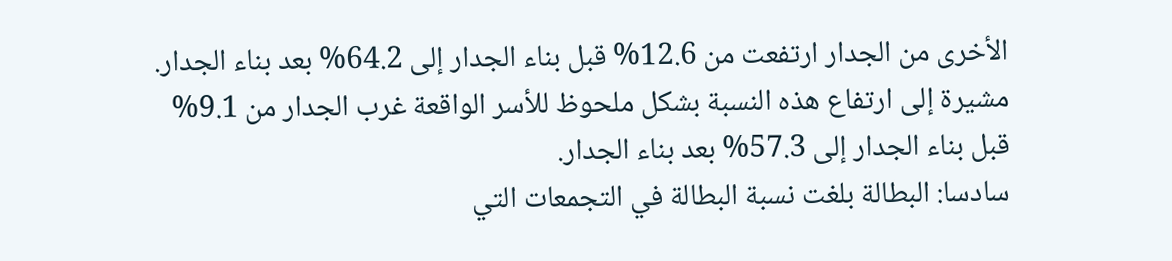الأخرى من الجدار ارتفعت من 12.6% قبل بناء الجدار إلى 64.2% بعد بناء الجدار.
مشيرة إلى ارتفاع هذه النسبة بشكل ملحوظ للأسر الواقعة غرب الجدار من 9.1% قبل بناء الجدار إلى 57.3% بعد بناء الجدار.
سادسا: البطالة بلغت نسبة البطالة في التجمعات التي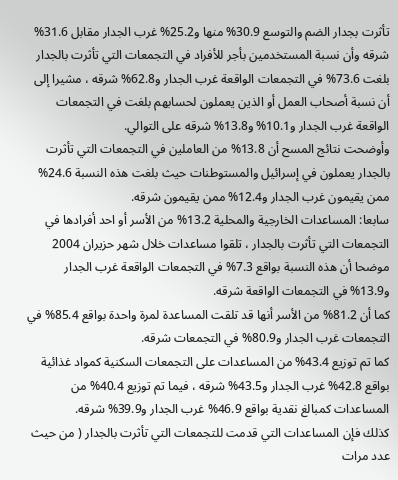تأثرت بجدار الضم والتوسع 30.9% منها و25.2% غرب الجدار مقابل 31.6% شرقه وأن نسبة المستخدمين بأجر للأفراد في التجمعات التي تأثرت بالجدار بلغت 73.6% في التجمعات الواقعة غرب الجدار و62.8% شرقه ، مشيرا إلى أن نسبة أصحاب العمل أو الذين يعملون لحسابهم بلغت في التجمعات الواقعة غرب الجدار و10.1% و13.8% شرقه على التوالي.
وأوضحت نتائج المسح أن 13.8% من العاملين في التجمعات التي تأثرت بالجدار يعملون في إسرائيل والمستوطنات حيث بلغت هذه النسبة 24.6% ممن يقيمون غرب الجدار و12.4% ممن يقيمون شرقه.
سابعا: المساعدات الخارجية والمحلية 13.2% من الأسر أو احد أفرادها في التجمعات التي تأثرت بالجدار ، تلقوا مساعدات خلال شهر حزيران 2004 موضحا أن هذه النسبة بواقع 7.3% في التجمعات الواقعة غرب الجدار و13.9% في التجمعات الواقعة شرقه.
كما أن 81.2% من الأسر أنها قد تلقت المساعدة لمرة واحدة بواقع 85.4% في التجمعات غرب الجدار و80.9% في التجمعات شرقه.
كما تم توزيع 43.4% من المساعدات على التجمعات السكنية كمواد غذائية بواقع 42.8% غرب الجدار و43.5% شرقه ، فيما تم توزيع 40.4% من المساعدات كمبالغ نقدية بواقع 46.9% غرب الجدار و39.9% شرقه.
كذلك فإن المساعدات التي قدمت للتجمعات التي تأثرت بالجدار ( من حيث عدد مرات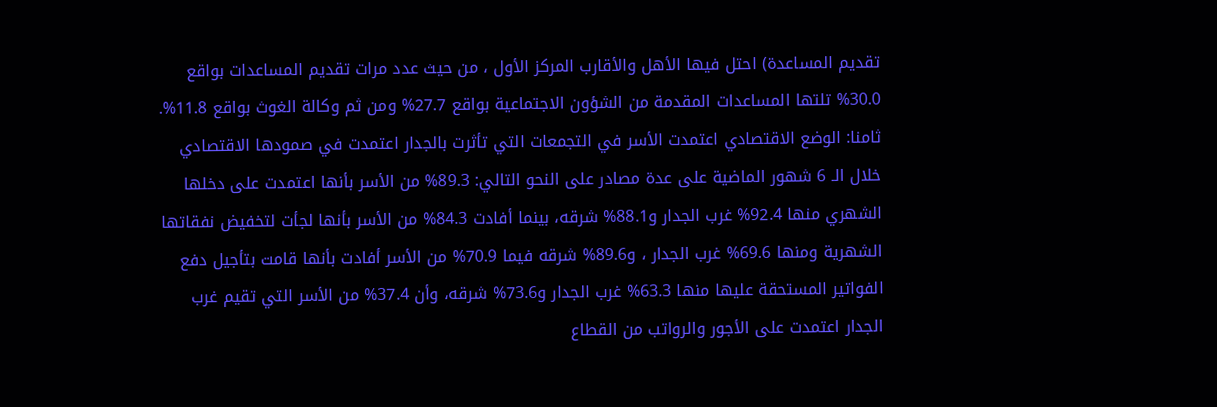تقديم المساعدة) احتل فيها الأهل والأقارب المركز الأول ، من حيث عدد مرات تقديم المساعدات بواقع 30.0% تلتها المساعدات المقدمة من الشؤون الاجتماعية بواقع 27.7% ومن ثم وكالة الغوث بواقع 11.8%.
ثامنا: الوضع الاقتصادي اعتمدت الأسر في التجمعات التي تأثرت بالجدار اعتمدت في صمودها الاقتصادي خلال الـ 6 شهور الماضية على عدة مصادر على النحو التالي: 89.3% من الأسر بأنها اعتمدت على دخلها الشهري منها 92.4% غرب الجدار و88.1% شرقه، بينما أفادت 84.3% من الأسر بأنها لجأت لتخفيض نفقاتها الشهرية ومنها 69.6% غرب الجدار ، و89.6% شرقه فيما 70.9% من الأسر أفادت بأنها قامت بتأجيل دفع الفواتير المستحقة عليها منها 63.3% غرب الجدار و73.6% شرقه، وأن 37.4% من الأسر التي تقيم غرب الجدار اعتمدت على الأجور والرواتب من القطاع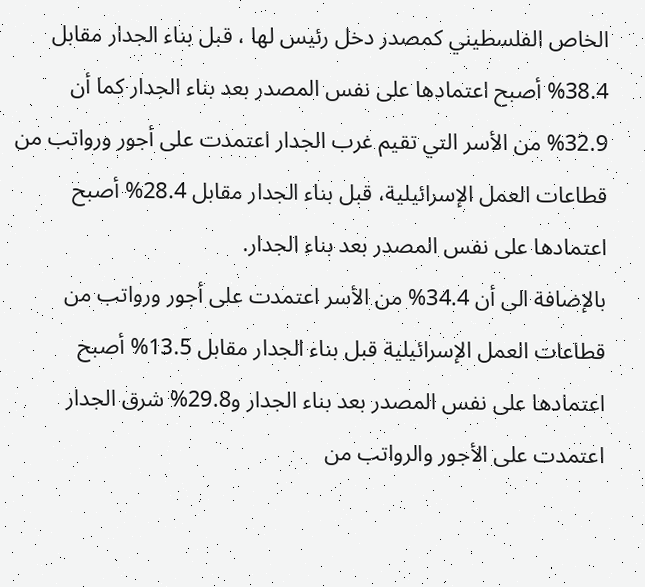الخاص الفلسطيني كمصدر دخل رئيس لها ، قبل بناء الجدار مقابل 38.4% أصبح اعتمادها على نفس المصدر بعد بناء الجدار كما أن 32.9% من الأسر التي تقيم غرب الجدار اعتمدت على أجور ورواتب من قطاعات العمل الإسرائيلية، قبل بناء الجدار مقابل 28.4% أصبح اعتمادها على نفس المصدر بعد بناء الجدار.
بالإضافة الى أن 34.4% من الأسر اعتمدت على أجور ورواتب من قطاعات العمل الإسرائيلية قبل بناء الجدار مقابل 13.5% أصبح اعتمادها على نفس المصدر بعد بناء الجدار و29.8% شرق الجدار اعتمدت على الأجور والرواتب من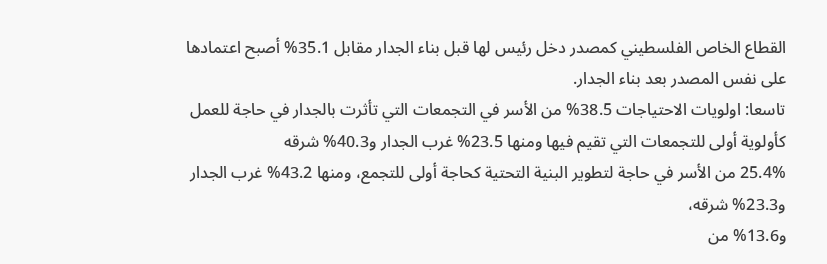القطاع الخاص الفلسطيني كمصدر دخل رئيس لها قبل بناء الجدار مقابل 35.1% أصبح اعتمادها على نفس المصدر بعد بناء الجدار.
تاسعا: اولويات الاحتياجات 38.5% من الأسر في التجمعات التي تأثرت بالجدار في حاجة للعمل كأولوية أولى للتجمعات التي تقيم فيها ومنها 23.5% غرب الجدار و40.3% شرقه
25.4% من الأسر في حاجة لتطوير البنية التحتية كحاجة أولى للتجمع، ومنها 43.2% غرب الجدار و23.3% شرقه،
و13.6% من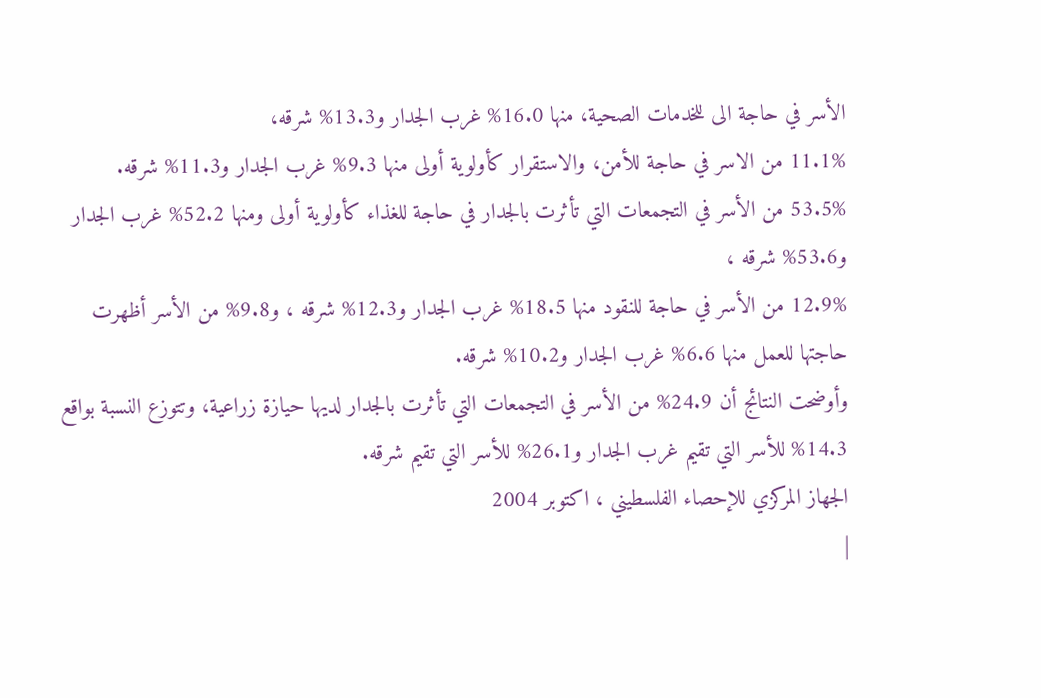الأسر في حاجة الى للخدمات الصحية، منها 16.0% غرب الجدار و13.3% شرقه،
11.1% من الاسر في حاجة للأمن، والاستقرار كأولوية أولى منها 9.3% غرب الجدار و11.3% شرقه.
53.5% من الأسر في التجمعات التي تأثرت بالجدار في حاجة للغذاء كأولوية أولى ومنها 52.2% غرب الجدار و53.6% شرقه ،
12.9% من الأسر في حاجة للنقود منها 18.5% غرب الجدار و12.3% شرقه ، و9.8% من الأسر أظهرت حاجتها للعمل منها 6.6% غرب الجدار و10.2% شرقه.
وأوضحت النتائج أن 24.9% من الأسر في التجمعات التي تأثرت بالجدار لديها حيازة زراعية، وتتوزع النسبة بواقع 14.3% للأسر التي تقيم غرب الجدار و26.1% للأسر التي تقيم شرقه.
الجهاز المركزي للإحصاء الفلسطيني ، اكتوبر 2004
|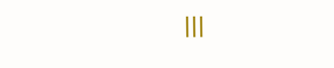|||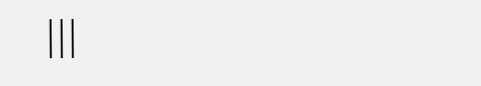|||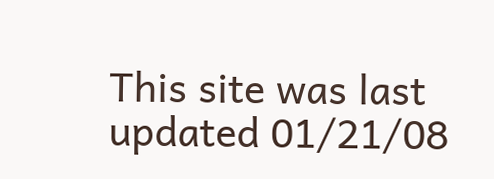This site was last updated 01/21/08